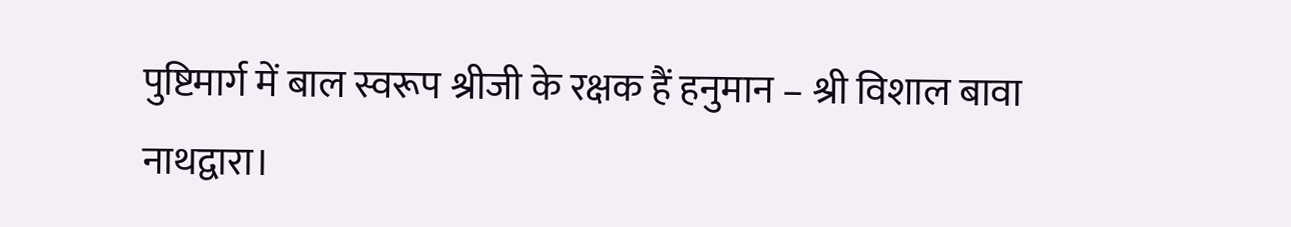पुष्टिमार्ग में बाल स्वरूप श्रीजी के रक्षक हैं हनुमान – श्री विशाल बावा
नाथद्वारा।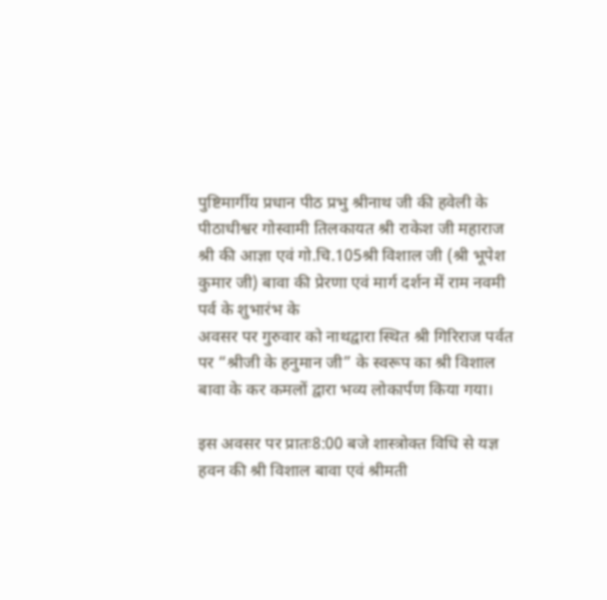पुष्टिमार्गीय प्रधान पीठ प्रभु श्रीनाथ जी की हवेली के पीठाधीश्वर गोस्वामी तिलकायत श्री राकेश जी महाराज श्री की आज्ञा एवं गो.चि.105श्री विशाल जी (श्री भूपेश कुमार जी) बावा की प्रेरणा एवं मार्ग दर्शन में राम नवमी पर्व के शुभारंभ के
अवसर पर गुरुवार को नाथद्वारा स्थित श्री गिरिराज पर्वत पर “श्रीजी के हनुमान जी” के स्वरूप का श्री विशाल बावा के कर कमलों द्वारा भव्य लोकार्पण किया गया।

इस अवसर पर प्रातः8:00 बजे शास्त्रोक्त विधि से यज्ञ हवन की श्री विशाल बावा एवं श्रीमती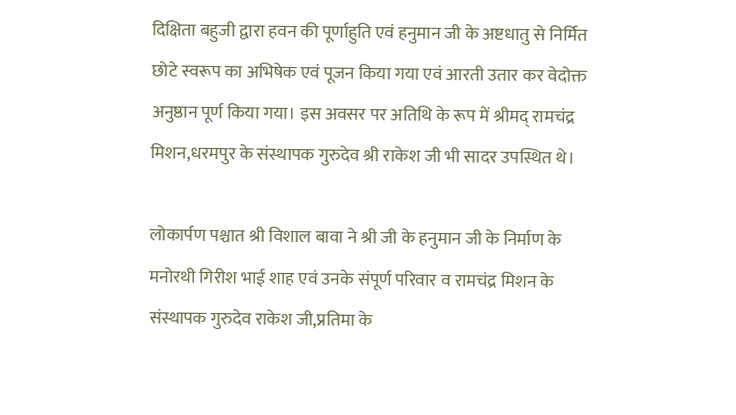दिक्षिता बहुजी द्वारा हवन की पूर्णाहुति एवं हनुमान जी के अष्टधातु से निर्मित छोटे स्वरूप का अभिषेक एवं पूजन किया गया एवं आरती उतार कर वेदोक्त अनुष्ठान पूर्ण किया गया। इस अवसर पर अतिथि के रूप में श्रीमद् रामचंद्र मिशन,धरमपुर के संस्थापक गुरुदेव श्री राकेश जी भी सादर उपस्थित थे।

लोकार्पण पश्चात श्री विशाल बावा ने श्री जी के हनुमान जी के निर्माण के मनोरथी गिरीश भाई शाह एवं उनके संपूर्ण परिवार व रामचंद्र मिशन के संस्थापक गुरुदेव राकेश जी,प्रतिमा के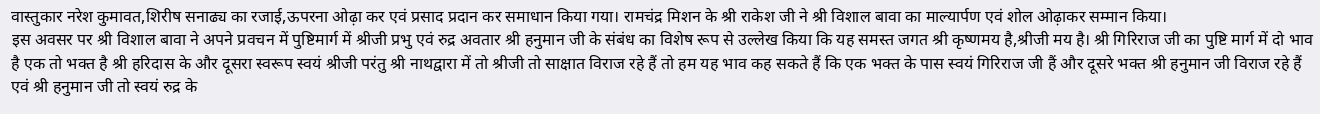वास्तुकार नरेश कुमावत,शिरीष सनाढ्य का रजाई,ऊपरना ओढ़ा कर एवं प्रसाद प्रदान कर समाधान किया गया। रामचंद्र मिशन के श्री राकेश जी ने श्री विशाल बावा का माल्यार्पण एवं शोल ओढ़ाकर सम्मान किया।
इस अवसर पर श्री विशाल बावा ने अपने प्रवचन में पुष्टिमार्ग में श्रीजी प्रभु एवं रुद्र अवतार श्री हनुमान जी के संबंध का विशेष रूप से उल्लेख किया कि यह समस्त जगत श्री कृष्णमय है,श्रीजी मय है। श्री गिरिराज जी का पुष्टि मार्ग में दो भाव है एक तो भक्त है श्री हरिदास के और दूसरा स्वरूप स्वयं श्रीजी परंतु श्री नाथद्वारा में तो श्रीजी तो साक्षात विराज रहे हैं तो हम यह भाव कह सकते हैं कि एक भक्त के पास स्वयं गिरिराज जी हैं और दूसरे भक्त श्री हनुमान जी विराज रहे हैं एवं श्री हनुमान जी तो स्वयं रुद्र के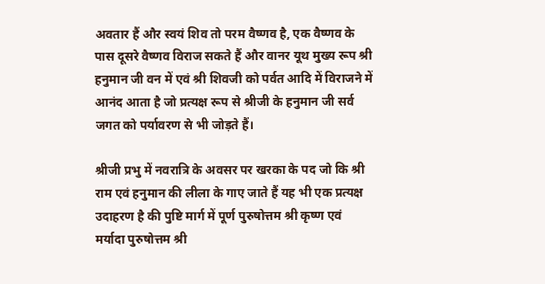अवतार हैं और स्वयं शिव तो परम वैष्णव है, एक वैष्णव के पास दूसरे वैष्णव विराज सकते हैं और वानर यूथ मुख्य रूप श्री हनुमान जी वन में एवं श्री शिवजी को पर्वत आदि में विराजने में आनंद आता है जो प्रत्यक्ष रूप से श्रीजी के हनुमान जी सर्व जगत को पर्यावरण से भी जोड़ते हैं।

श्रीजी प्रभु में नवरात्रि के अवसर पर खरका के पद जो कि श्री राम एवं हनुमान की लीला के गाए जाते हैं यह भी एक प्रत्यक्ष उदाहरण है की पुष्टि मार्ग में पूर्ण पुरुषोत्तम श्री कृष्ण एवं मर्यादा पुरुषोत्तम श्री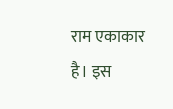राम एकाकार है। इस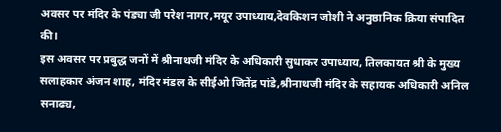अवसर पर मंदिर के पंड्या जी परेश नागर,मयूर उपाध्याय,देवकिशन जोशी ने अनुष्ठानिक क्रिया संपादित की।
इस अवसर पर प्रबुद्ध जनों में श्रीनाथजी मंदिर के अधिकारी सुधाकर उपाध्याय, तिलकायत श्री के मुख्य सलाहकार अंजन शाह, मंदिर मंडल के सीईओ जितेंद्र पांडे,श्रीनाथजी मंदिर के सहायक अधिकारी अनिल सनाढ्य,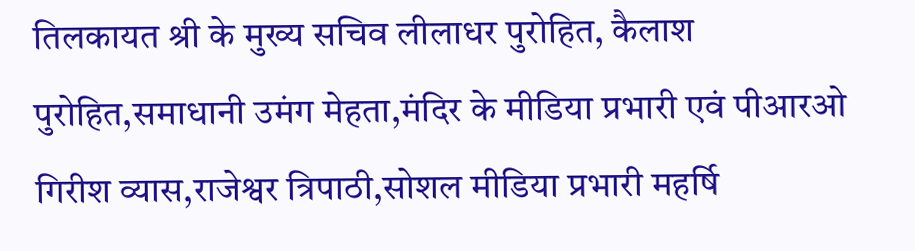तिलकायत श्री के मुख्य सचिव लीलाधर पुरोहित, कैलाश पुरोहित,समाधानी उमंग मेहता,मंदिर के मीडिया प्रभारी एवं पीआरओ गिरीश व्यास,राजेश्वर त्रिपाठी,सोशल मीडिया प्रभारी महर्षि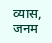व्यास, जनम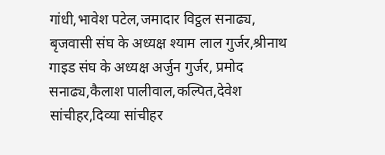गांधी,भावेश पटेल,जमादार विट्ठल सनाढ्य, बृजवासी संघ के अध्यक्ष श्याम लाल गुर्जर,श्रीनाथ गाइड संघ के अध्यक्ष अर्जुन गुर्जर, प्रमोद सनाढ्य,कैलाश पालीवाल,कल्पित,देवेश सांचीहर,दिव्या सांचीहर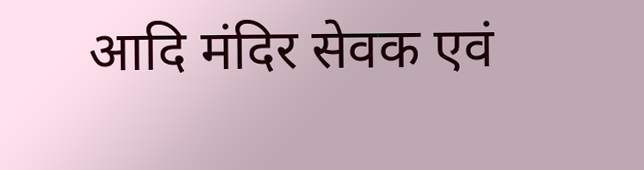आदि मंदिर सेवक एवं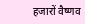हजारों वैष्णव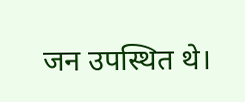जन उपस्थित थे।